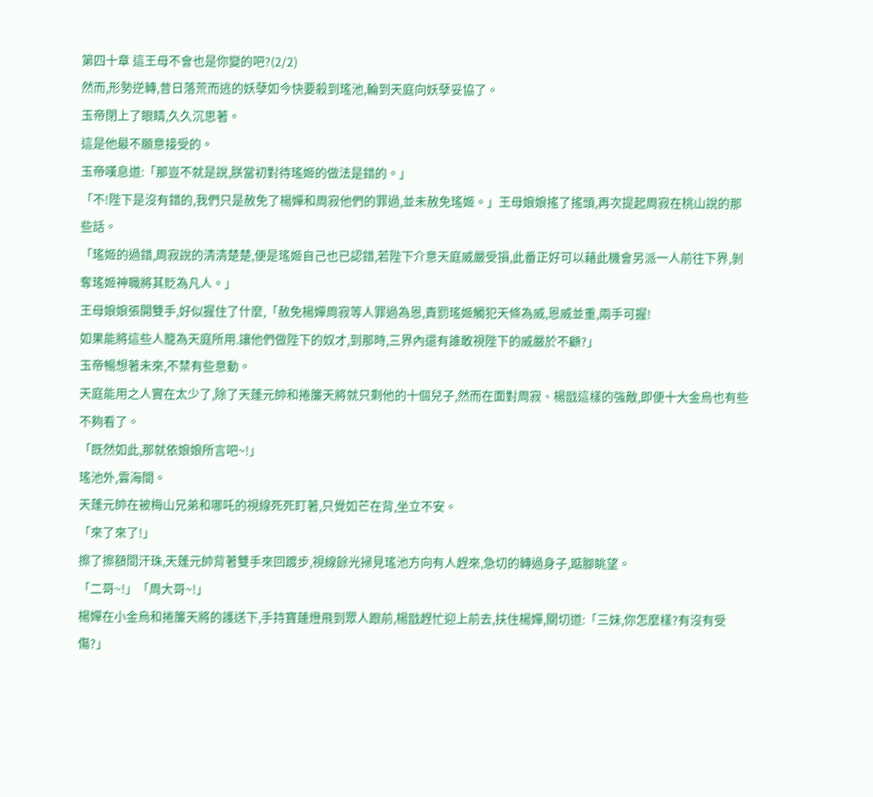第四十章 這王母不會也是你變的吧?(2/2)
然而,形勢逆轉,昔日落荒而逃的妖孽如今快要殺到瑤池,輪到天庭向妖孽妥協了。
玉帝閉上了眼睛,久久沉思著。
這是他最不願意接受的。
玉帝嘆息道:「那豈不就是說,朕當初對待瑤姬的做法是錯的。」
「不!陛下是沒有錯的,我們只是赦免了楊嬋和周寂他們的罪過,並未赦免瑤姬。」王母娘娘搖了搖頭,再次提起周寂在桃山說的那些話。
「瑤姬的過錯,周寂說的清清楚楚,便是瑤姬自己也已認錯,若陛下介意天庭威嚴受損,此番正好可以藉此機會另派一人前往下界,剝奪瑤姬神職將其貶為凡人。」
王母娘娘張開雙手,好似握住了什麼,「赦免楊嬋周寂等人罪過為恩,責罰瑤姬觸犯天條為威,恩威並重,兩手可握!
如果能將這些人籠為天庭所用.讓他們做陛下的奴才,到那時,三界內還有誰敢視陛下的威嚴於不顧?」
玉帝暢想著未來,不禁有些意動。
天庭能用之人實在太少了,除了天蓬元帥和捲簾天將就只剩他的十個兒子,然而在面對周寂、楊戩這樣的強敵,即便十大金烏也有些不夠看了。
「既然如此,那就依娘娘所言吧~!」
瑤池外,雲海間。
天蓬元帥在被梅山兄弟和哪吒的視線死死盯著,只覺如芒在背,坐立不安。
「來了來了!」
擦了擦額間汗珠,天蓬元帥背著雙手來回踱步,視線餘光掃見瑤池方向有人趕來,急切的轉過身子,踮腳眺望。
「二哥~!」「周大哥~!」
楊嬋在小金烏和捲簾天將的護送下,手持寶蓮燈飛到眾人跟前,楊戩趕忙迎上前去,扶住楊嬋,關切道:「三妹,你怎麼樣?有沒有受傷?」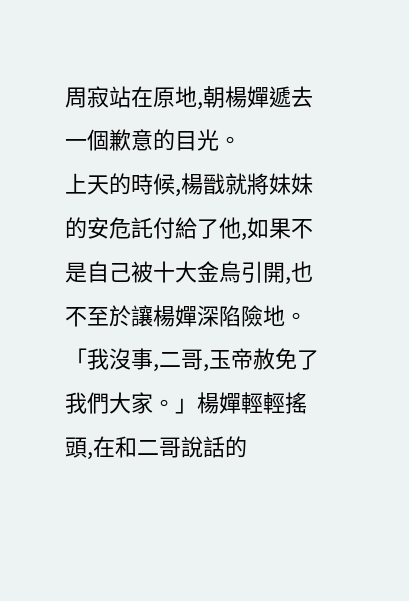周寂站在原地,朝楊嬋遞去一個歉意的目光。
上天的時候,楊戩就將妹妹的安危託付給了他,如果不是自己被十大金烏引開,也不至於讓楊嬋深陷險地。
「我沒事,二哥,玉帝赦免了我們大家。」楊嬋輕輕搖頭,在和二哥說話的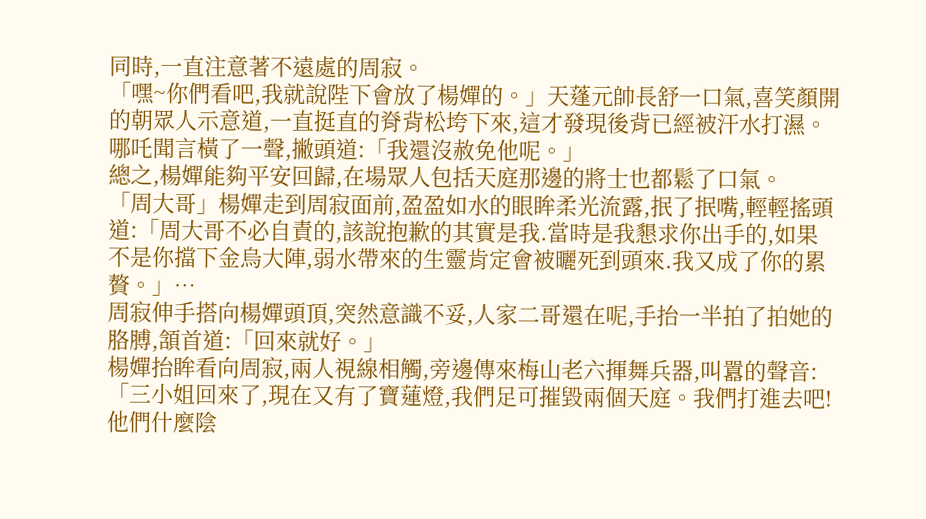同時,一直注意著不遠處的周寂。
「嘿~你們看吧,我就說陛下會放了楊嬋的。」天蓬元帥長舒一口氣,喜笑顏開的朝眾人示意道,一直挺直的脊背松垮下來,這才發現後背已經被汗水打濕。
哪吒聞言橫了一聲,撇頭道:「我還沒赦免他呢。」
總之,楊嬋能夠平安回歸,在場眾人包括天庭那邊的將士也都鬆了口氣。
「周大哥」楊嬋走到周寂面前,盈盈如水的眼眸柔光流露,抿了抿嘴,輕輕搖頭道:「周大哥不必自責的,該說抱歉的其實是我.當時是我懇求你出手的,如果不是你擋下金烏大陣,弱水帶來的生靈肯定會被曬死到頭來.我又成了你的累贅。」…
周寂伸手搭向楊嬋頭頂,突然意識不妥,人家二哥還在呢,手抬一半拍了拍她的胳膊,頷首道:「回來就好。」
楊嬋抬眸看向周寂,兩人視線相觸,旁邊傳來梅山老六揮舞兵器,叫囂的聲音:「三小姐回來了,現在又有了寶蓮燈,我們足可摧毀兩個天庭。我們打進去吧!他們什麼陰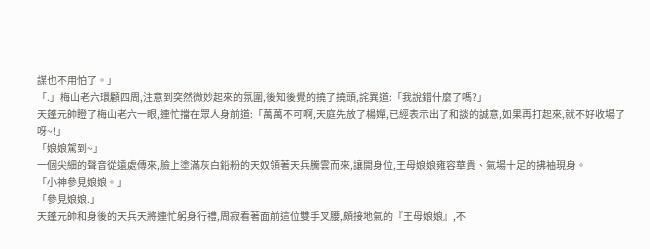謀也不用怕了。」
「.」梅山老六環顧四周,注意到突然微妙起來的氛圍,後知後覺的撓了撓頭,詫異道:「我說錯什麼了嗎?」
天蓬元帥瞪了梅山老六一眼,連忙擋在眾人身前道:「萬萬不可啊,天庭先放了楊嬋,已經表示出了和談的誠意,如果再打起來,就不好收場了呀~!」
「娘娘駕到~」
一個尖細的聲音從遠處傳來,臉上塗滿灰白鉛粉的天奴領著天兵騰雲而來,讓開身位,王母娘娘雍容華貴、氣場十足的拂袖現身。
「小神參見娘娘。」
「參見娘娘.」
天蓬元帥和身後的天兵天將連忙躬身行禮,周寂看著面前這位雙手叉腰,頗接地氣的『王母娘娘』,不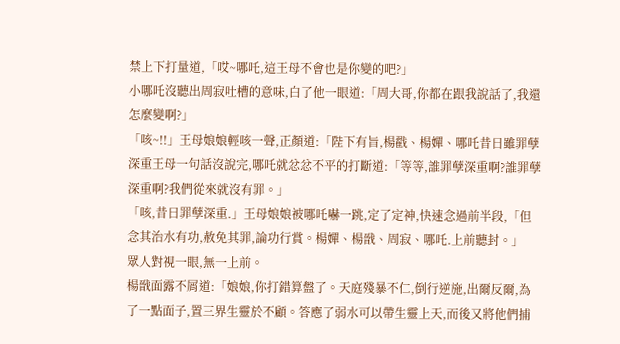禁上下打量道,「哎~哪吒,這王母不會也是你變的吧?」
小哪吒沒聽出周寂吐槽的意味,白了他一眼道:「周大哥,你都在跟我說話了,我還怎麼變啊?」
「咳~!!」王母娘娘輕咳一聲,正顏道:「陛下有旨,楊戳、楊嬋、哪吒昔日雖罪孽深重王母一句話沒說完,哪吒就忿忿不平的打斷道:「等等,誰罪孽深重啊?誰罪孽深重啊?我們從來就沒有罪。」
「咳,昔日罪孽深重.」王母娘娘被哪吒嚇一跳,定了定神,快速念過前半段,「但念其治水有功,赦免其罪,論功行賞。楊嬋、楊戩、周寂、哪吒.上前聽封。」
眾人對視一眼,無一上前。
楊戩面露不屑道:「娘娘,你打錯算盤了。天庭殘暴不仁,倒行逆施,出爾反爾,為了一點面子,置三界生靈於不顧。答應了弱水可以帶生靈上天,而後又將他們捕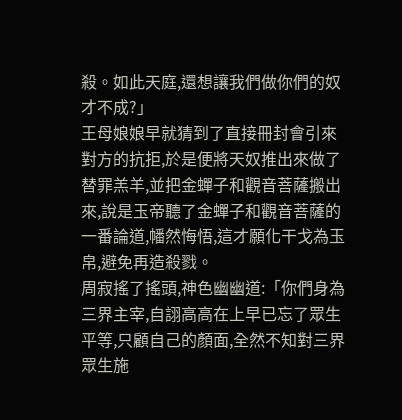殺。如此天庭,還想讓我們做你們的奴才不成?」
王母娘娘早就猜到了直接冊封會引來對方的抗拒,於是便將天奴推出來做了替罪羔羊,並把金蟬子和觀音菩薩搬出來,說是玉帝聽了金蟬子和觀音菩薩的一番論道,幡然悔悟,這才願化干戈為玉帛,避免再造殺戮。
周寂搖了搖頭,神色幽幽道:「你們身為三界主宰,自詡高高在上早已忘了眾生平等,只顧自己的顏面,全然不知對三界眾生施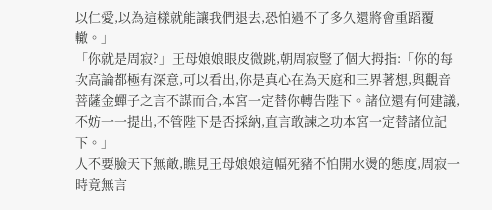以仁愛,以為這樣就能讓我們退去,恐怕過不了多久還將會重蹈覆轍。」
「你就是周寂?」王母娘娘眼皮微跳,朝周寂豎了個大拇指:「你的每次高論都極有深意,可以看出,你是真心在為天庭和三界著想,與觀音菩薩金蟬子之言不謀而合,本宮一定替你轉告陛下。諸位還有何建議,不妨一一提出,不管陛下是否採納,直言敢諫之功本宮一定替諸位記下。」
人不要臉天下無敵,瞧見王母娘娘這幅死豬不怕開水燙的態度,周寂一時竟無言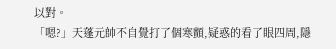以對。
「嗯?」天蓬元帥不自覺打了個寒顫,疑惑的看了眼四周,隱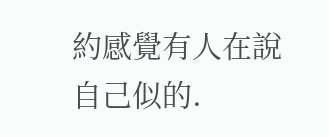約感覺有人在說自己似的.